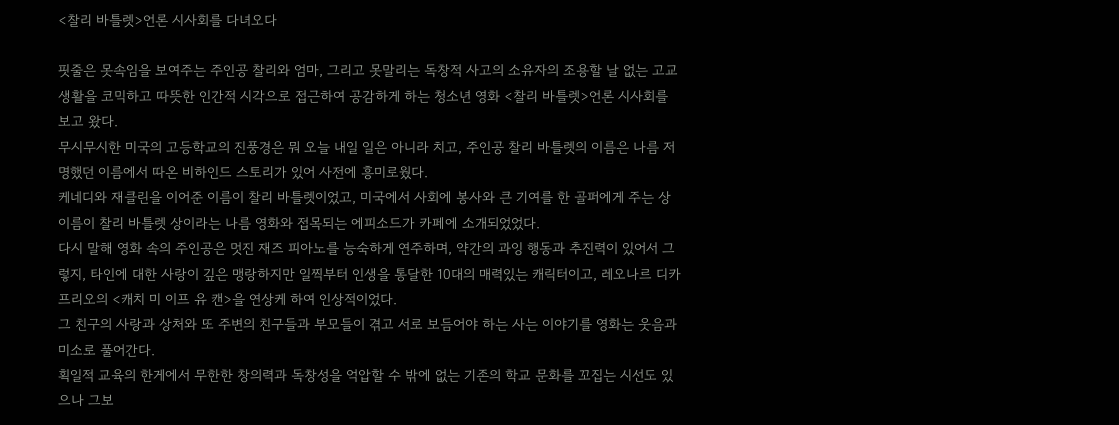<찰리 바틀렛>언론 시사회를 다녀오다

핏줄은 못속임을 보여주는 주인공 찰리와 엄마, 그리고 못말리는 독창적 사고의 소유자의 조용할 날 없는 고교 생활을 코믹하고 따뜻한 인간적 시각으로 접근하여 공감하게 하는 청소년 영화 <찰리 바틀렛>언론 시사회를 보고 왔다.
무시무시한 미국의 고등학교의 진풍경은 뭐 오늘 내일 일은 아니라 치고, 주인공 찰리 바틀렛의 이름은 나름 저명했던 이름에서 따온 비하인드 스토리가 있어 사전에 흥미로웠다.
케네디와 재클린을 이어준 이름이 찰리 바틀렛이었고, 미국에서 사회에 봉사와 큰 기여를 한 골퍼에게 주는 상 이름이 찰리 바틀렛 상이라는 나름 영화와 접목되는 에피소드가 카페에 소개되었었다.
다시 말해 영화 속의 주인공은 멋진 재즈 피아노를 능숙하게 연주하며, 약간의 과잉 행동과 추진력이 있어서 그렇지, 타인에 대한 사랑이 깊은 맹랑하지만 일찍부터 인생을 통달한 10대의 매력있는 캐릭터이고, 레오나르 디카프리오의 <캐치 미 이프 유 캔>을 연상케 하여 인상적이었다.
그 친구의 사랑과 상처와 또 주변의 친구들과 부모들이 겪고 서로 보듬어야 하는 사는 이야기를 영화는 웃음과 미소로 풀어간다.
획일적 교육의 한게에서 무한한 창의력과 독창성을 억압할 수 밖에 없는 기존의 학교 문화를 꼬집는 시선도 있으나 그보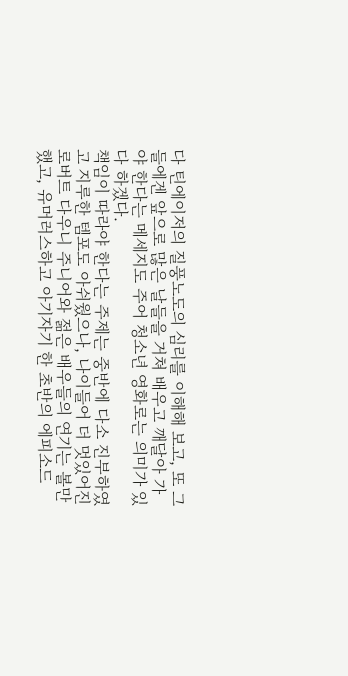다 틴에이저의 질풍노도의 심리를 이해해 보고, 또 그들에겐 앞으로 많은 날들을 거쳐 배우고 깨달아 가야 한다는 메세지도 주어 청소년 영화로는 의미가 있다 하겠다.
책임이 따라야 한다는 주제는 중반에 다소 진부하였고 지루한 템포도 아쉬웠으나, 나이들어 더 멋있어진 로버트 다우니 주니어와 젊은 배우들의 연기는 볼만 했고, 유머러스하고 아기자기 한 초반의 에피소드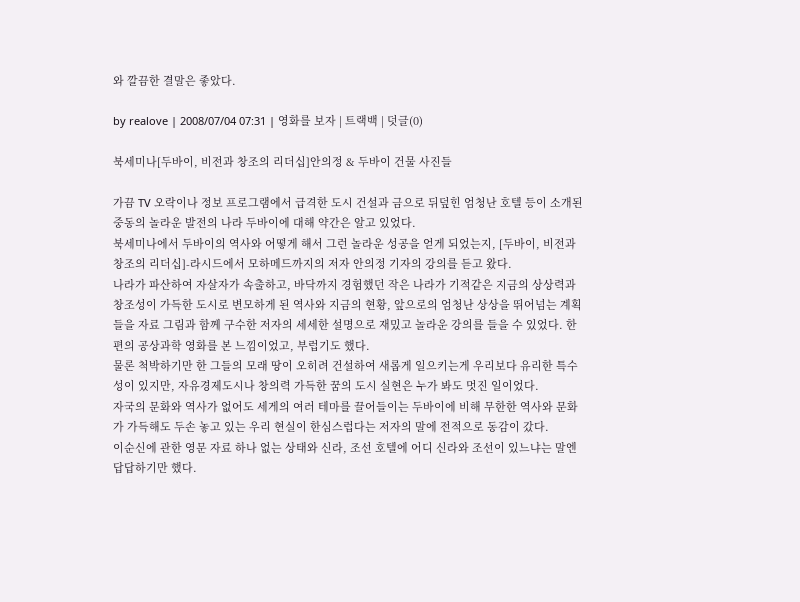와 깔끔한 결말은 좋았다.

by realove | 2008/07/04 07:31 | 영화를 보자 | 트랙백 | 덧글(0)

북세미나[두바이, 비전과 창조의 리더십]안의정 & 두바이 건물 사진들

가끔 TV 오락이나 정보 프로그램에서 급격한 도시 건설과 금으로 뒤덮힌 엄청난 호텔 등이 소개된 중동의 놀라운 발전의 나라 두바이에 대해 약간은 알고 있었다.
북세미나에서 두바이의 역사와 어떻게 해서 그런 놀라운 성공을 얻게 되었는지, [두바이, 비전과 창조의 리더십]-라시드에서 모하메드까지의 저자 안의정 기자의 강의를 듣고 왔다.
나라가 파산하여 자살자가 속출하고, 바닥까지 경험했던 작은 나라가 기적같은 지금의 상상력과 창조성이 가득한 도시로 변모하게 된 역사와 지금의 현황, 앞으로의 엄청난 상상을 뛰어넘는 계획들을 자료 그림과 함께 구수한 저자의 세세한 설명으로 재밌고 놀라운 강의를 들을 수 있었다. 한 편의 공상과학 영화를 본 느낌이었고, 부럽기도 했다.
물론 척박하기만 한 그들의 모래 땅이 오히려 건설하여 새롭게 일으키는게 우리보다 유리한 특수성이 있지만, 자유경제도시나 창의력 가득한 꿈의 도시 실현은 누가 봐도 멋진 일이었다.
자국의 문화와 역사가 없어도 세게의 여러 테마를 끌어들이는 두바이에 비해 무한한 역사와 문화가 가득해도 두손 놓고 있는 우리 현실이 한심스럽다는 저자의 말에 전적으로 동감이 갔다.
이순신에 관한 영문 자료 하나 없는 상태와 신라, 조선 호텔에 어디 신라와 조선이 있느냐는 말엔 답답하기만 했다.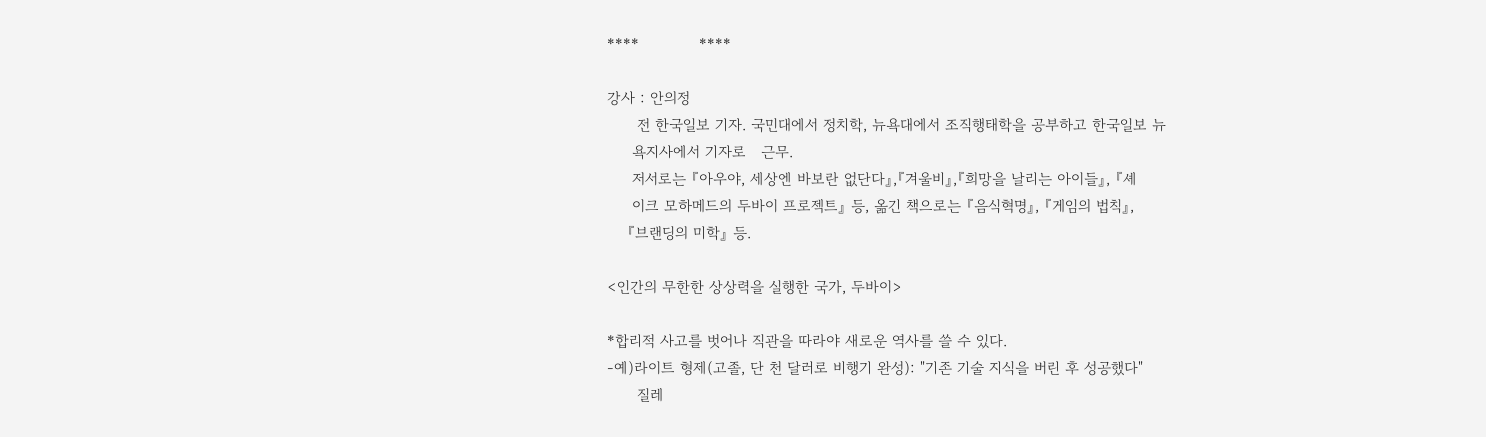****            ****

강사 : 안의정
      전 한국일보 기자. 국민대에서 정치학, 뉴욕대에서 조직행태학을 공부하고 한국일보 뉴
     욕지사에서 기자로   근무.
     저서로는 『아우야, 세상엔 바보란 없단다』,『겨울비』,『희망을 날리는 아이들』, 『셰
     이크 모하메드의 두바이 프로젝트』 등, 옮긴 책으로는 『음식혁명』, 『게임의 법칙』,
    『브랜딩의 미학』 등.

<인간의 무한한 상상력을 실행한 국가, 두바이>

*합리적 사고를 벗어나 직관을 따라야 새로운 역사를 쓸 수 있다.
-예)라이트 형제(고졸, 단 천 달러로 비행기 완성): "기존 기술 지식을 버린 후 성공했다"
      질레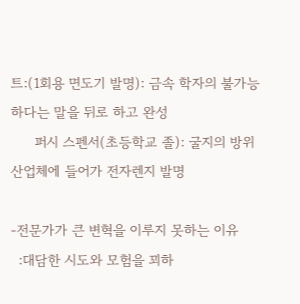트:(1회용 면도기 발명): 금속 학자의 불가능하다는 말을 뒤로 하고 완성
      퍼시 스펜서(초등학교 졸): 굴지의 방위 산업체에 들어가 전자렌지 발명

-전문가가 큰 변혁을 이루지 못하는 이유
  :대담한 시도와 모험을 꾀하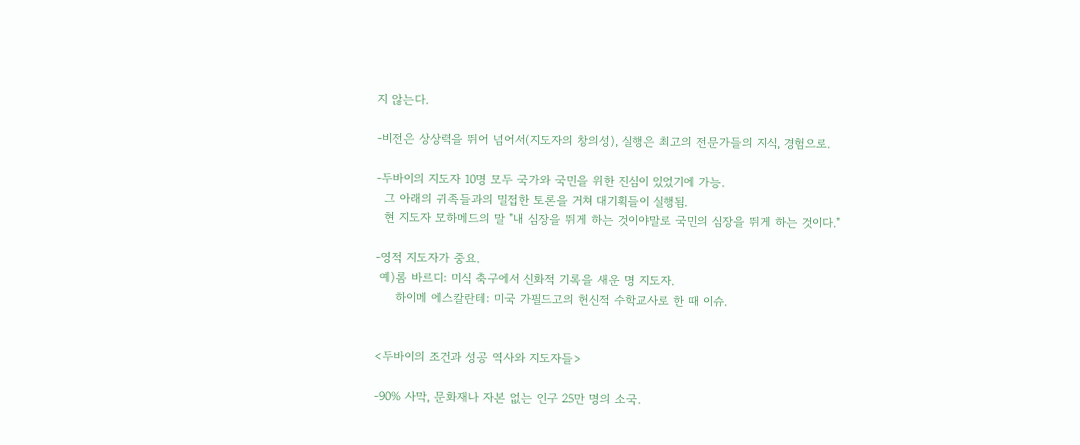지 않는다.

-비전은 상상력을 뛰어 넘어서(지도자의 창의성), 실행은 최고의 전문가들의 지식, 경험으로.

-두바이의 지도자 10명 모두 국가와 국민을 위한 진심이 있었기에 가능.
  그 아래의 귀족들과의 밀접한 토론을 거쳐 대기획들이 실행됨.
  현 지도자 모하메드의 말 "내 심장을 뛰게 하는 것이야말로 국민의 심장을 뛰게 하는 것이다."

-영적 지도자가 중요.
 예)롬 바르디: 미식 축구에서 신화적 기록을 새운 명 지도자.
     하이메 에스칼란테: 미국 가필드고의 헌신적 수학교사로 한 때 이슈.


<두바이의 조건과 성공 역사와 지도자들>

-90% 사막, 문화재나 자본 없는 인구 25만 명의 소국.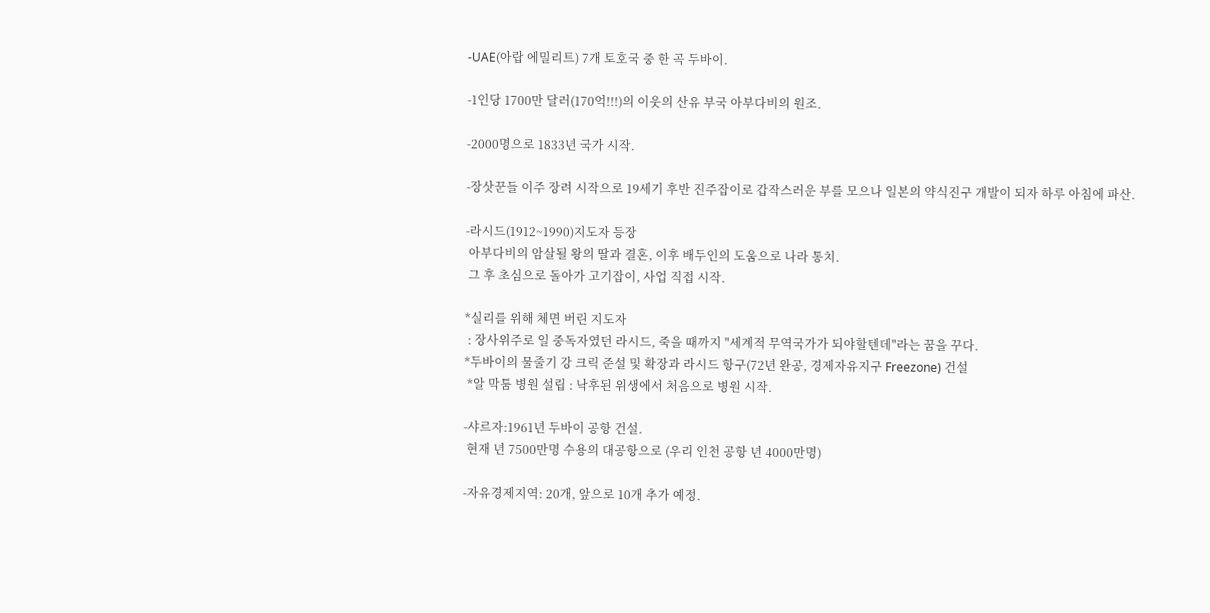-UAE(아랍 에밀리트) 7개 토호국 중 한 곡 두바이.

-1인당 1700만 달러(170억!!!)의 이웃의 산유 부국 아부다비의 원조.

-2000명으로 1833년 국가 시작.

-장삿꾼들 이주 장려 시작으로 19세기 후반 진주잡이로 갑작스러운 부를 모으나 일본의 약식진구 개발이 되자 하루 아침에 파산.

-라시드(1912~1990)지도자 등장
 아부다비의 암살될 왕의 딸과 결혼, 이후 배두인의 도움으로 나라 통치.
 그 후 초심으로 돌아가 고기잡이, 사업 직접 시작.

*실리를 위해 체면 버린 지도자
 : 장사위주로 일 중독자였던 라시드, 죽을 때까지 "세계적 무역국가가 되야할텐데"라는 꿈을 꾸다.
*두바이의 물줄기 강 크릭 준설 및 확장과 라시드 항구(72년 완공, 경제자유지구 Freezone) 건설
 *알 막툼 병원 설립 : 낙후된 위생에서 처음으로 병원 시작.

-샤르자:1961년 두바이 공항 건설.
 현재 년 7500만명 수용의 대공항으로 (우리 인천 공항 년 4000만명)

-자유경제지역: 20개, 앞으로 10개 추가 예정.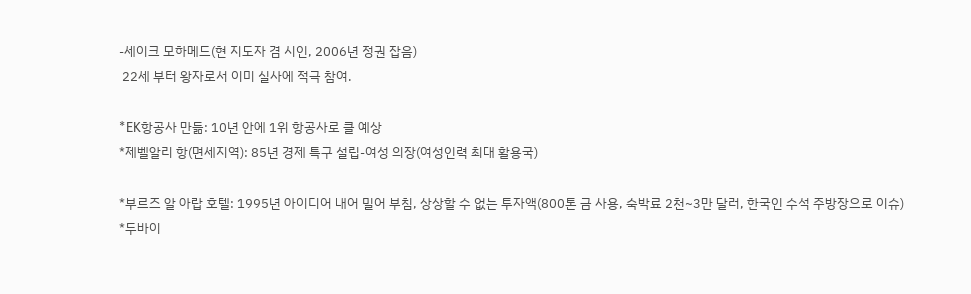-세이크 모하메드(현 지도자 겸 시인, 2006년 정권 잡음)
 22세 부터 왕자로서 이미 실사에 적극 참여.

*EK항공사 만듦: 10년 안에 1위 항공사로 클 예상
*제벨알리 항(면세지역): 85년 경제 특구 설립-여성 의장(여성인력 최대 활용국)

*부르즈 알 아랍 호텔: 1995년 아이디어 내어 밀어 부침, 상상할 수 없는 투자액(800톤 금 사용, 숙박료 2천~3만 달러, 한국인 수석 주방장으로 이슈)
*두바이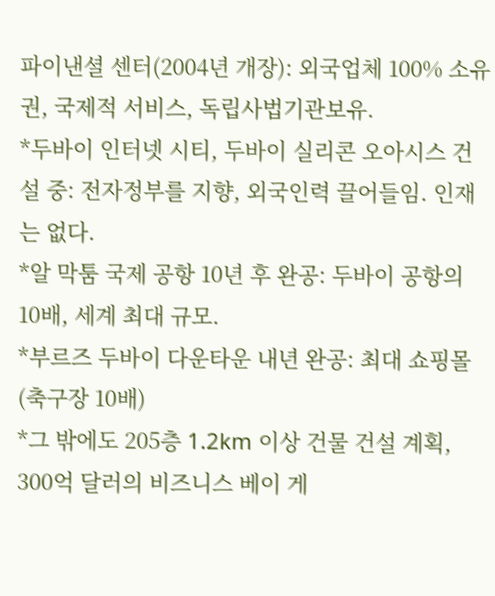파이낸셜 센터(2004년 개장): 외국업체 100% 소유권, 국제적 서비스, 독립사법기관보유.
*두바이 인터넷 시티, 두바이 실리콘 오아시스 건설 중: 전자정부를 지향, 외국인력 끌어들임. 인재는 없다.
*알 막툼 국제 공항 10년 후 완공: 두바이 공항의 10배, 세계 최대 규모.
*부르즈 두바이 다운타운 내년 완공: 최대 쇼핑몰(축구장 10배)
*그 밖에도 205층 1.2km 이상 건물 건설 계획, 300억 달러의 비즈니스 베이 게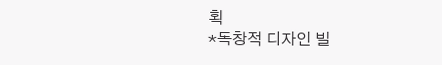획
*독창적 디자인 빌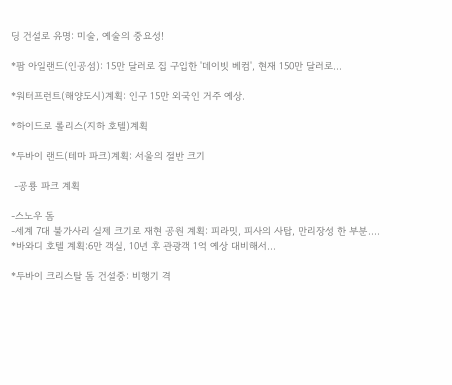딩 건설로 유명: 미술, 예술의 중요성!

*팜 아일랜드(인공섬): 15만 달러로 집 구입한 '데이빗 베컴', 현재 150만 달러로...

*워터프런트(해양도시)계획: 인구 15만 외국인 거주 예상.

*하이드로 롤리스(지하 호텔)계획

*두바이 랜드(테마 파크)계획: 서울의 절반 크기

 -공룡 파크 계획

-스노우 돔
-세계 7대 불가사리 실제 크기로 재현 공원 계획: 피라밋, 피사의 사탑, 만리장성 한 부분....
*바와디 호텔 계획:6만 객실, 10년 후 관광객 1억 예상 대비해서...

*두바이 크리스탈 돔 건설중: 비행기 격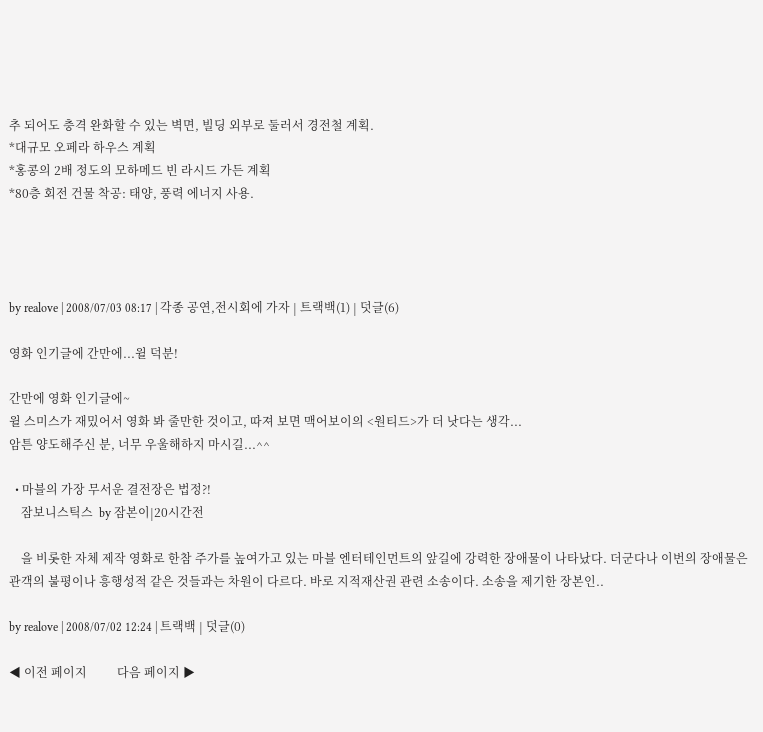추 되어도 충격 완화할 수 있는 벽면, 빌딩 외부로 둘러서 경전철 계획.
*대규모 오페라 하우스 계획
*홍콩의 2배 정도의 모하메드 빈 라시드 가든 계획
*80층 회전 건물 착공: 태양, 풍력 에너지 사용.




by realove | 2008/07/03 08:17 | 각종 공연,전시회에 가자 | 트랙백(1) | 덧글(6)

영화 인기글에 간만에...윌 덕분!

간만에 영화 인기글에~
윌 스미스가 재밌어서 영화 봐 줄만한 것이고, 따져 보면 맥어보이의 <원티드>가 더 낫다는 생각...
암튼 양도해주신 분, 너무 우울해하지 마시길...^^

  • 마블의 가장 무서운 결전장은 법정?!
    잠보니스틱스  by 잠본이|20시간전

    을 비롯한 자체 제작 영화로 한참 주가를 높여가고 있는 마블 엔터테인먼트의 앞길에 강력한 장애물이 나타났다. 더군다나 이번의 장애물은 관객의 불평이나 흥행성적 같은 것들과는 차원이 다르다. 바로 지적재산권 관련 소송이다. 소송을 제기한 장본인..

by realove | 2008/07/02 12:24 | 트랙백 | 덧글(0)

◀ 이전 페이지          다음 페이지 ▶